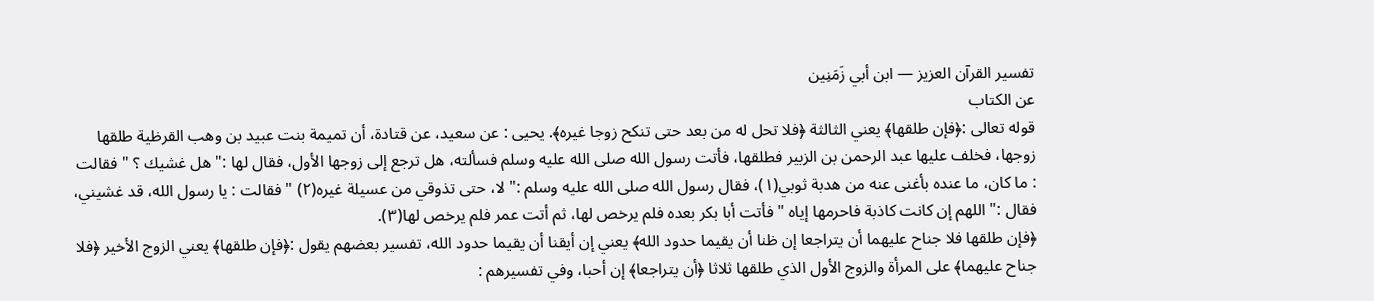تفسير القرآن العزيز — ابن أبي زَمَنِين
عن الكتاب
قوله تعالى :﴿فإن طلقها﴾ يعني الثالثة ﴿فلا تحل له من بعد حتى تنكح زوجا غيره﴾. يحيى : عن سعيد، عن قتادة، أن تميمة بنت عبيد بن وهب القرظية طلقها زوجها، فخلف عليها عبد الرحمن بن الزبير فطلقها، فأتت رسول الله صلى الله عليه وسلم فسألته، هل ترجع إلى زوجها الأول، فقال لها :" هل غشيك ؟ " فقالت : ما كان، ما عنده بأغنى عنه من هدبة ثوبي(١)، فقال رسول الله صلى الله عليه وسلم :" لا، حتى تذوقي من عسيلة غيره(٢) " فقالت : يا رسول الله، قد غشيني، فقال :" اللهم إن كانت كاذبة فاحرمها إياه " فأتت أبا بكر بعده فلم يرخص لها، ثم أتت عمر فلم يرخص لها(٣).
﴿فإن طلقها فلا جناح عليهما أن يتراجعا إن ظنا أن يقيما حدود الله﴾ يعني إن أيقنا أن يقيما حدود الله، تفسير بعضهم يقول :﴿فإن طلقها﴾ يعني الزوج الأخير ﴿فلا جناح عليهما﴾ على المرأة والزوج الأول الذي طلقها ثلاثا ﴿أن يتراجعا﴾ إن أحبا، وفي تفسيرهم :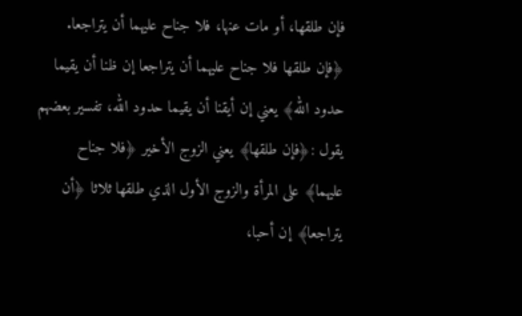فإن طلقها، أو مات عنها، فلا جناح عليهما أن يتراجعا.
﴿فإن طلقها فلا جناح عليهما أن يتراجعا إن ظنا أن يقيما حدود الله﴾ يعني إن أيقنا أن يقيما حدود الله، تفسير بعضهم يقول :﴿فإن طلقها﴾ يعني الزوج الأخير ﴿فلا جناح عليهما﴾ على المرأة والزوج الأول الذي طلقها ثلاثا ﴿أن يتراجعا﴾ إن أحبا،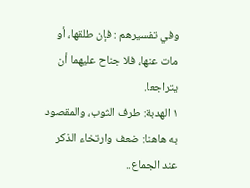وفي تفسيرهم : فإن طلقها، أو مات عنها، فلا جناح عليهما أن يتراجعا.
١ الهدبة: طرف الثوب، والمقصود به هاهنا: ضعف وارتخاء الذكر عند الجماع..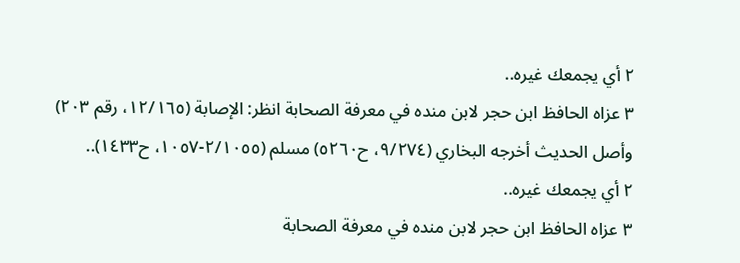٢ أي يجمعك غيره..
٣ عزاه الحافظ ابن حجر لابن منده في معرفة الصحابة انظر: الإصابة (١٢/١٦٥، رقم ٢٠٣) وأصل الحديث أخرجه البخاري (٩/٢٧٤، ح٥٢٦٠) مسلم (٢/١٠٥٥-١٠٥٧، ح١٤٣٣)..
٢ أي يجمعك غيره..
٣ عزاه الحافظ ابن حجر لابن منده في معرفة الصحابة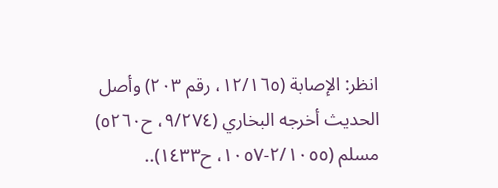انظر: الإصابة (١٢/١٦٥، رقم ٢٠٣) وأصل الحديث أخرجه البخاري (٩/٢٧٤، ح٥٢٦٠) مسلم (٢/١٠٥٥-١٠٥٧، ح١٤٣٣)..